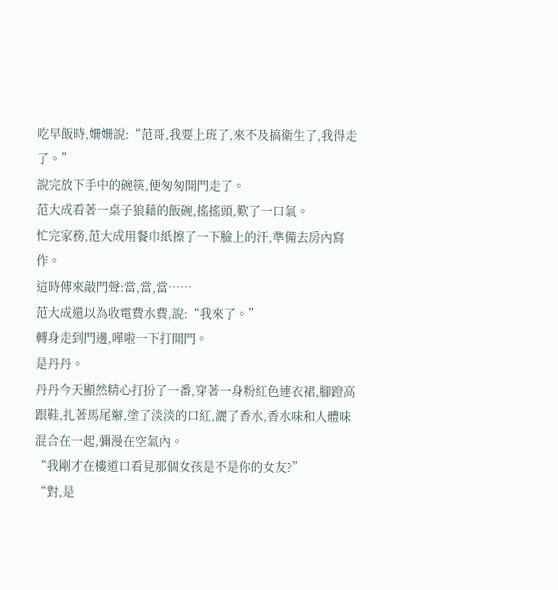吃早飯時,姍姍說:“范哥,我要上班了,來不及搞衛生了,我得走了。”
說完放下手中的碗筷,便匆匆開門走了。
范大成看著一桌子狼藉的飯碗,搖搖頭,歎了一口氣。
忙完家務,范大成用餐巾紙擦了一下臉上的汗,準備去房內寫作。
這時傳來敲門聲:當,當,當……
范大成還以為收電費水費,說:“我來了。”
轉身走到門邊,嘩啦一下打開門。
是丹丹。
丹丹今天顯然精心打扮了一番,穿著一身粉紅色連衣裙,腳蹬高跟鞋,扎著馬尾辮,塗了淡淡的口紅,灑了香水,香水味和人體味混合在一起,彌漫在空氣內。
“我剛才在樓道口看見那個女孩是不是你的女友?”
“對,是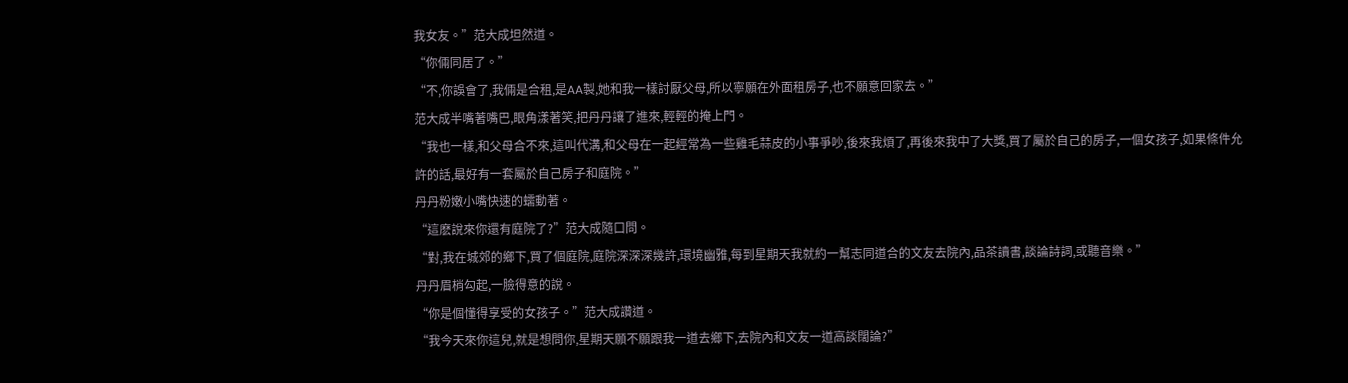我女友。”范大成坦然道。
“你倆同居了。”
“不,你誤會了,我倆是合租,是AA製,她和我一樣討厭父母,所以寧願在外面租房子,也不願意回家去。”
范大成半嘴著嘴巴,眼角漾著笑,把丹丹讓了進來,輕輕的掩上門。
“我也一樣,和父母合不來,這叫代溝,和父母在一起經常為一些雞毛蒜皮的小事爭吵,後來我煩了,再後來我中了大獎,買了屬於自己的房子,一個女孩子,如果條件允許的話,最好有一套屬於自己房子和庭院。”
丹丹粉嫩小嘴快速的蠕動著。
“這麽說來你還有庭院了?”范大成隨口問。
“對,我在城郊的鄉下,買了個庭院,庭院深深深幾許,環境幽雅,每到星期天我就約一幫志同道合的文友去院內,品茶讀書,談論詩詞,或聽音樂。”
丹丹眉梢勾起,一臉得意的說。
“你是個懂得享受的女孩子。”范大成讚道。
“我今天來你這兒,就是想問你,星期天願不願跟我一道去鄉下,去院內和文友一道高談闊論?”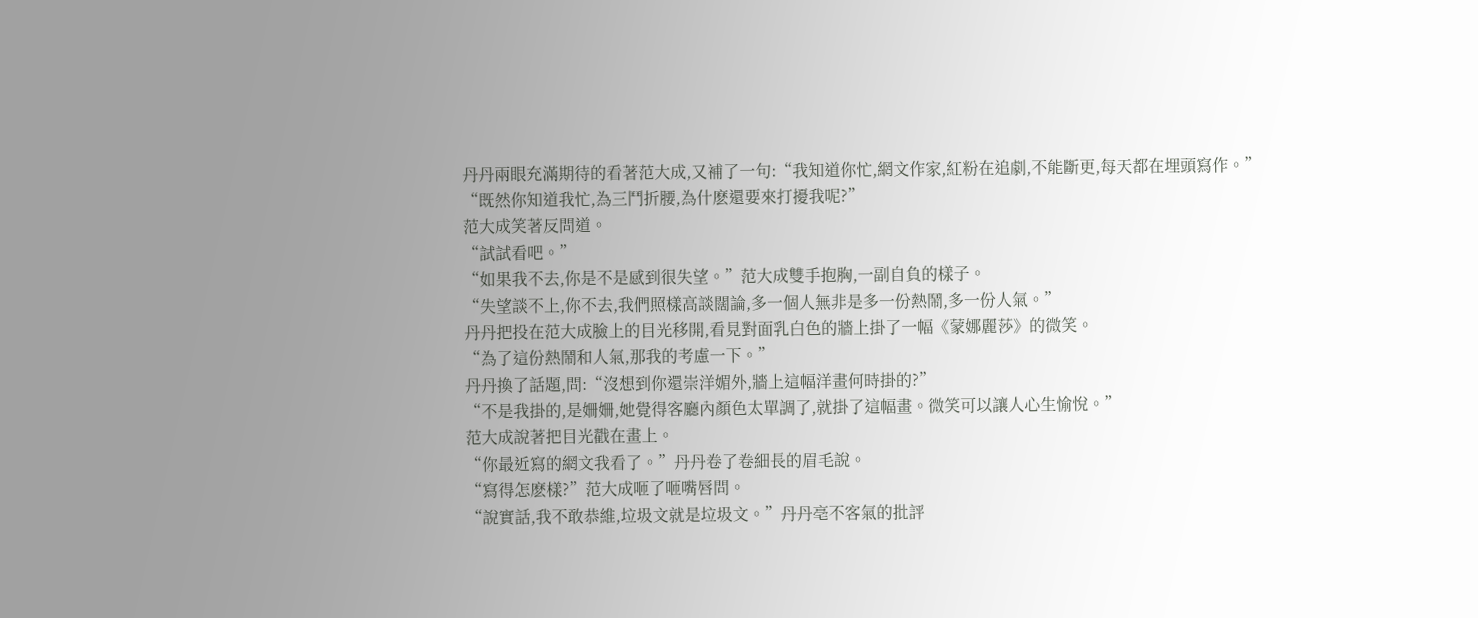丹丹兩眼充滿期待的看著范大成,又補了一句:“我知道你忙,網文作家,紅粉在追劇,不能斷更,每天都在埋頭寫作。”
“既然你知道我忙,為三鬥折腰,為什麽還要來打擾我呢?”
范大成笑著反問道。
“試試看吧。”
“如果我不去,你是不是感到很失望。”范大成雙手抱胸,一副自負的樣子。
“失望談不上,你不去,我們照樣高談闊論,多一個人無非是多一份熱鬧,多一份人氣。”
丹丹把投在范大成臉上的目光移開,看見對面乳白色的牆上掛了一幅《蒙娜麗莎》的微笑。
“為了這份熱鬧和人氣,那我的考慮一下。”
丹丹換了話題,問:“沒想到你還崇洋媚外,牆上這幅洋畫何時掛的?”
“不是我掛的,是姍姍,她覺得客廳內顏色太單調了,就掛了這幅畫。微笑可以讓人心生愉悅。”
范大成說著把目光戳在畫上。
“你最近寫的網文我看了。”丹丹卷了卷細長的眉毛說。
“寫得怎麽樣?”范大成咂了咂嘴唇問。
“說實話,我不敢恭維,垃圾文就是垃圾文。”丹丹亳不客氣的批評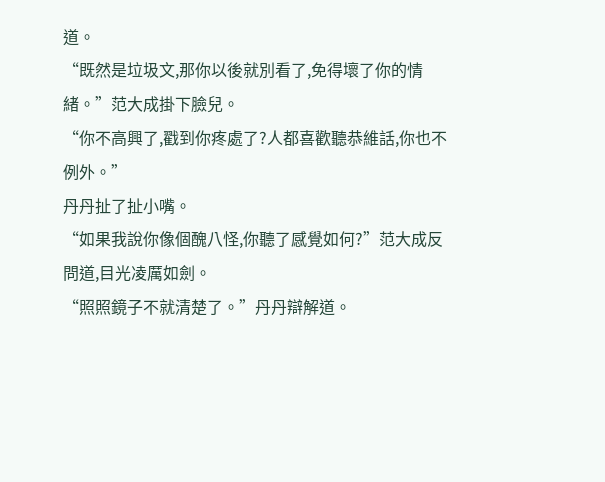道。
“既然是垃圾文,那你以後就別看了,免得壞了你的情緒。”范大成掛下臉兒。
“你不高興了,戳到你疼處了?人都喜歡聽恭維話,你也不例外。”
丹丹扯了扯小嘴。
“如果我說你像個醜八怪,你聽了感覺如何?”范大成反問道,目光凌厲如劍。
“照照鏡子不就清楚了。”丹丹辯解道。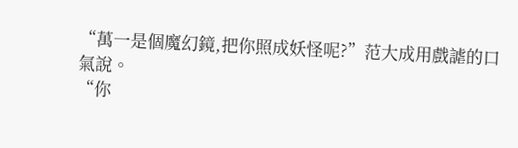“萬一是個魔幻鏡,把你照成妖怪呢?”范大成用戲謔的口氣說。
“你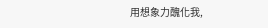用想象力醜化我,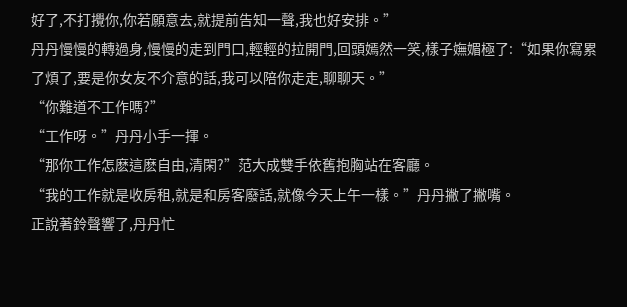好了,不打攪你,你若願意去,就提前告知一聲,我也好安排。”
丹丹慢慢的轉過身,慢慢的走到門口,輕輕的拉開門,回頭嫣然一笑,樣子嫵媚極了:“如果你寫累了煩了,要是你女友不介意的話,我可以陪你走走,聊聊天。”
“你難道不工作嗎?”
“工作呀。”丹丹小手一揮。
“那你工作怎麽這麽自由,清閑?”范大成雙手依舊抱胸站在客廳。
“我的工作就是收房租,就是和房客廢話,就像今天上午一樣。”丹丹撇了撇嘴。
正說著鈴聲響了,丹丹忙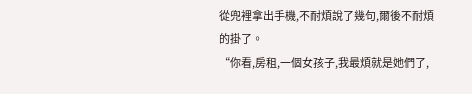從兜裡拿出手機,不耐煩說了幾句,爾後不耐煩的掛了。
“你看,房租,一個女孩子,我最煩就是她們了,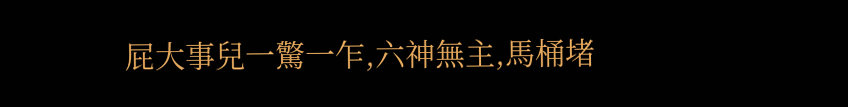屁大事兒一驚一乍,六神無主,馬桶堵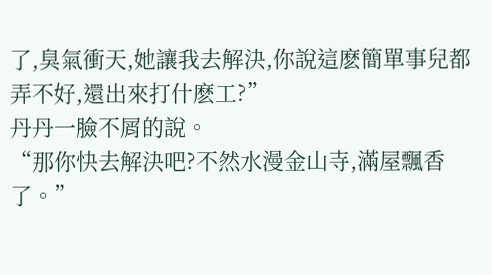了,臭氣衝天,她讓我去解決,你說這麽簡單事兒都弄不好,還出來打什麽工?”
丹丹一臉不屑的說。
“那你快去解決吧?不然水漫金山寺,滿屋飄香了。”